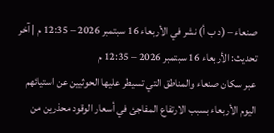صنعاء – (د ب أ) نشر في الأربعاء 16 سبتمبر 2026 – 12:35 م | آخر تحديث: الأربعاء 16 سبتمبر 2026 – 12:35 م
عبر سكان صنعاء والمناطق التي تسيطر عليها الحوثيين عن استيائهم اليوم الأربعاء بسبب الارتفاع المفاجئ في أسعار الوقود محذرين من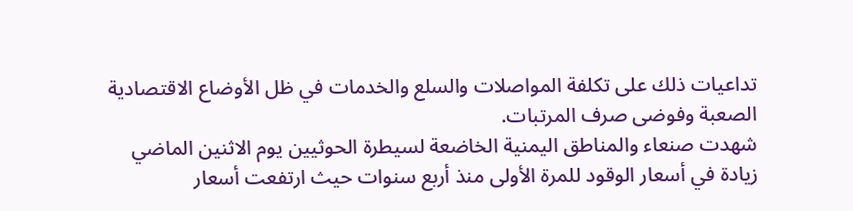تداعيات ذلك على تكلفة المواصلات والسلع والخدمات في ظل الأوضاع الاقتصادية الصعبة وفوضى صرف المرتبات.
شهدت صنعاء والمناطق اليمنية الخاضعة لسيطرة الحوثيين يوم الاثنين الماضي زيادة في أسعار الوقود للمرة الأولى منذ أربع سنوات حيث ارتفعت أسعار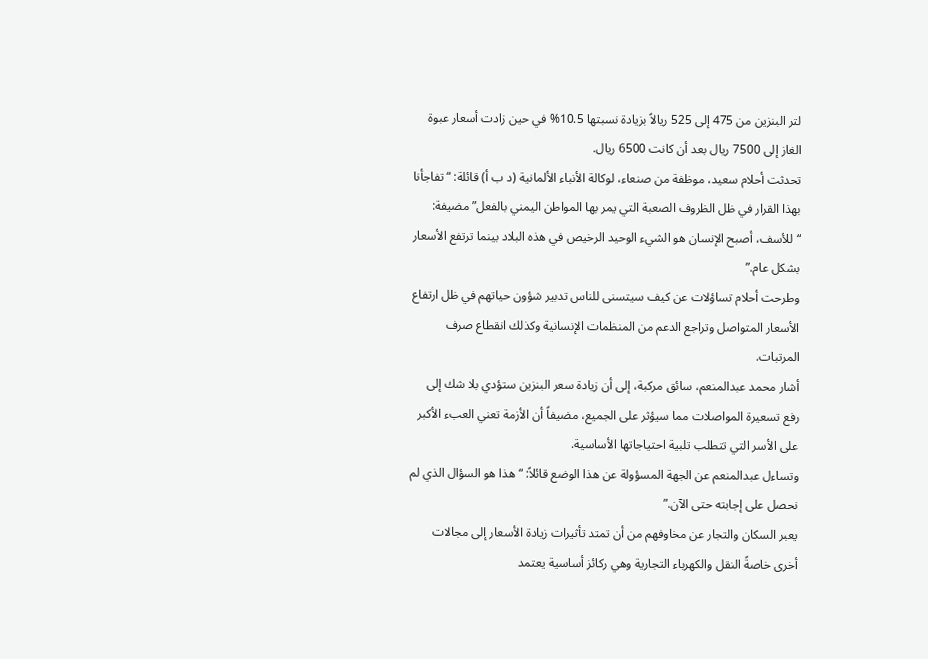لتر البنزين من 475 إلى 525 ريالاً بزيادة نسبتها 10.5% في حين زادت أسعار عبوة الغاز إلى 7500 ريال بعد أن كانت 6500 ريال.
تحدثت أحلام سعيد، موظفة من صنعاء، لوكالة الأنباء الألمانية (د ب أ) قائلة: “تفاجأنا بهذا القرار في ظل الظروف الصعبة التي يمر بها المواطن اليمني بالفعل” مضيفة: “للأسف، أصبح الإنسان هو الشيء الوحيد الرخيص في هذه البلاد بينما ترتفع الأسعار بشكل عام.”
وطرحت أحلام تساؤلات عن كيف سيتسنى للناس تدبير شؤون حياتهم في ظل ارتفاع الأسعار المتواصل وتراجع الدعم من المنظمات الإنسانية وكذلك انقطاع صرف المرتبات.
أشار محمد عبدالمنعم، سائق مركبة، إلى أن زيادة سعر البنزين ستؤدي بلا شك إلى رفع تسعيرة المواصلات مما سيؤثر على الجميع، مضيفاً أن الأزمة تعني العبء الأكبر على الأسر التي تتطلب تلبية احتياجاتها الأساسية.
وتساءل عبدالمنعم عن الجهة المسؤولة عن هذا الوضع قائلاً: “هذا هو السؤال الذي لم نحصل على إجابته حتى الآن.”
يعبر السكان والتجار عن مخاوفهم من أن تمتد تأثيرات زيادة الأسعار إلى مجالات أخرى خاصةً النقل والكهرباء التجارية وهي ركائز أساسية يعتمد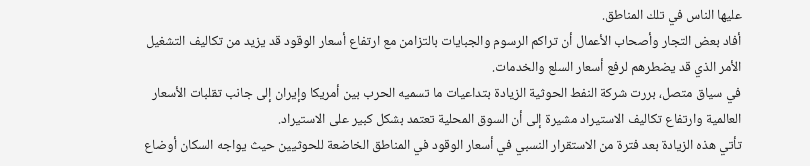عليها الناس في تلك المناطق.
أفاد بعض التجار وأصحاب الأعمال أن تراكم الرسوم والجبايات بالتزامن مع ارتفاع أسعار الوقود قد يزيد من تكاليف التشغيل الأمر الذي قد يضطرهم لرفع أسعار السلع والخدمات.
في سياق متصل، بررت شركة النفط الحوثية الزيادة بتداعيات ما تسميه الحرب بين أمريكا وإيران إلى جانب تقلبات الأسعار العالمية وارتفاع تكاليف الاستيراد مشيرة إلى أن السوق المحلية تعتمد بشكل كبير على الاستيراد.
تأتي هذه الزيادة بعد فترة من الاستقرار النسبي في أسعار الوقود في المناطق الخاضعة للحوثيين حيث يواجه السكان أوضاع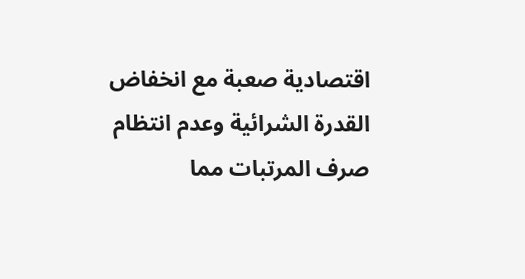اقتصادية صعبة مع انخفاض القدرة الشرائية وعدم انتظام صرف المرتبات مما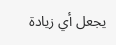يجعل أي زيادة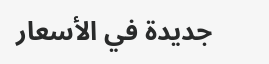جديدة في الأسعار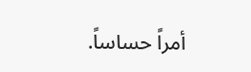أمراً حساساً.